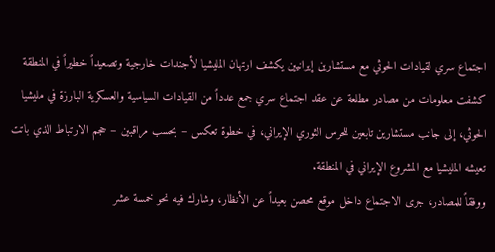اجتماع سري لقيادات الحوثي مع مستشارين إيرانيين يكشف ارتهان المليشيا لأجندات خارجية وتصعيداً خطيراً في المنطقة
كشفت معلومات من مصادر مطلعة عن عقد اجتماع سري جمع عدداً من القيادات السياسية والعسكرية البارزة في مليشيا الحوثي، إلى جانب مستشارين تابعين للحرس الثوري الإيراني، في خطوة تعكس – بحسب مراقبين – حجم الارتباط الذي باتت تعيشه المليشيا مع المشروع الإيراني في المنطقة.
ووفقاً للمصادر، جرى الاجتماع داخل موقع محصن بعيداً عن الأنظار، وشارك فيه نحو خمسة عشر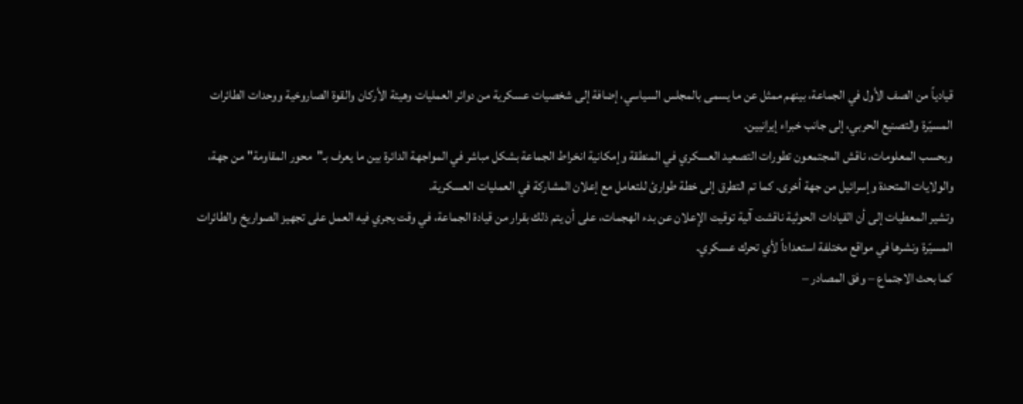قيادياً من الصف الأول في الجماعة، بينهم ممثل عن ما يسمى بالمجلس السياسي، إضافة إلى شخصيات عسكرية من دوائر العمليات وهيئة الأركان والقوة الصاروخية ووحدات الطائرات المسيّرة والتصنيع الحربي، إلى جانب خبراء إيرانيين.
وبحسب المعلومات، ناقش المجتمعون تطورات التصعيد العسكري في المنطقة وإمكانية انخراط الجماعة بشكل مباشر في المواجهة الدائرة بين ما يعرف بـ"محور المقاومة" من جهة، والولايات المتحدة وإسرائيل من جهة أخرى. كما تم التطرق إلى خطة طوارئ للتعامل مع إعلان المشاركة في العمليات العسكرية.
وتشير المعطيات إلى أن القيادات الحوثية ناقشت آلية توقيت الإعلان عن بدء الهجمات، على أن يتم ذلك بقرار من قيادة الجماعة، في وقت يجري فيه العمل على تجهيز الصواريخ والطائرات المسيّرة ونشرها في مواقع مختلفة استعداداً لأي تحرك عسكري.
كما بحث الاجتماع – وفق المصادر –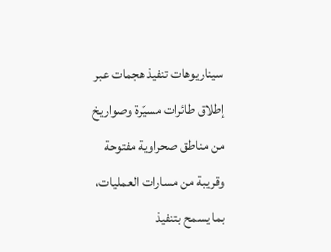سيناريوهات تنفيذ هجمات عبر إطلاق طائرات مسيّرة وصواريخ من مناطق صحراوية مفتوحة وقريبة من مسارات العمليات، بما يسمح بتنفيذ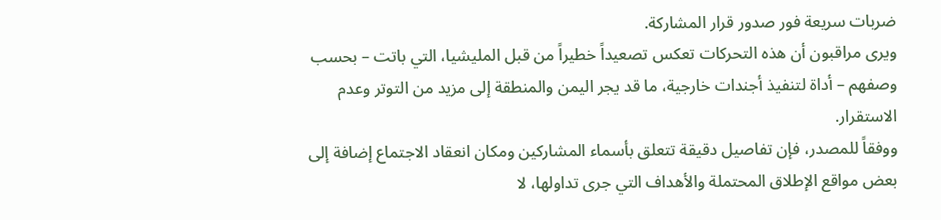ضربات سريعة فور صدور قرار المشاركة.
ويرى مراقبون أن هذه التحركات تعكس تصعيداً خطيراً من قبل المليشيا، التي باتت – بحسب وصفهم – أداة لتنفيذ أجندات خارجية، ما قد يجر اليمن والمنطقة إلى مزيد من التوتر وعدم الاستقرار.
ووفقاً للمصدر، فإن تفاصيل دقيقة تتعلق بأسماء المشاركين ومكان انعقاد الاجتماع إضافة إلى بعض مواقع الإطلاق المحتملة والأهداف التي جرى تداولها، لا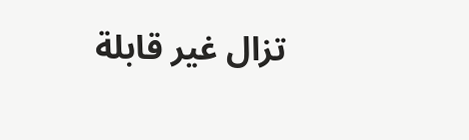تزال غير قابلة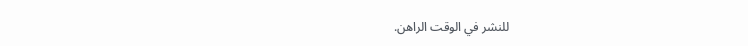للنشر في الوقت الراهن.